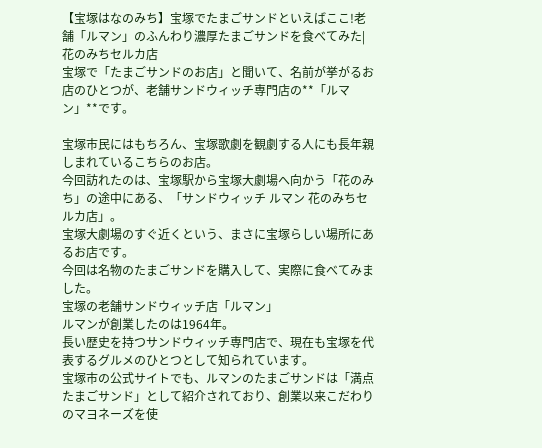【宝塚はなのみち】宝塚でたまごサンドといえばここ!老舗「ルマン」のふんわり濃厚たまごサンドを食べてみた|花のみちセルカ店
宝塚で「たまごサンドのお店」と聞いて、名前が挙がるお店のひとつが、老舗サンドウィッチ専門店の**「ルマン」**です。

宝塚市民にはもちろん、宝塚歌劇を観劇する人にも長年親しまれているこちらのお店。
今回訪れたのは、宝塚駅から宝塚大劇場へ向かう「花のみち」の途中にある、「サンドウィッチ ルマン 花のみちセルカ店」。
宝塚大劇場のすぐ近くという、まさに宝塚らしい場所にあるお店です。
今回は名物のたまごサンドを購入して、実際に食べてみました。
宝塚の老舗サンドウィッチ店「ルマン」
ルマンが創業したのは1964年。
長い歴史を持つサンドウィッチ専門店で、現在も宝塚を代表するグルメのひとつとして知られています。
宝塚市の公式サイトでも、ルマンのたまごサンドは「満点たまごサンド」として紹介されており、創業以来こだわりのマヨネーズを使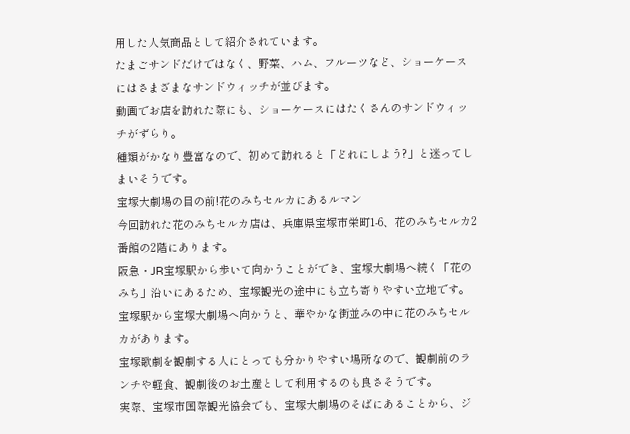用した人気商品として紹介されています。
たまごサンドだけではなく、野菜、ハム、フルーツなど、ショーケースにはさまざまなサンドウィッチが並びます。
動画でお店を訪れた際にも、ショーケースにはたくさんのサンドウィッチがずらり。
種類がかなり豊富なので、初めて訪れると「どれにしよう?」と迷ってしまいそうです。
宝塚大劇場の目の前!花のみちセルカにあるルマン
今回訪れた花のみちセルカ店は、兵庫県宝塚市栄町1-6、花のみちセルカ2番館の2階にあります。
阪急・JR宝塚駅から歩いて向かうことができ、宝塚大劇場へ続く「花のみち」沿いにあるため、宝塚観光の途中にも立ち寄りやすい立地です。
宝塚駅から宝塚大劇場へ向かうと、華やかな街並みの中に花のみちセルカがあります。
宝塚歌劇を観劇する人にとっても分かりやすい場所なので、観劇前のランチや軽食、観劇後のお土産として利用するのも良さそうです。
実際、宝塚市国際観光協会でも、宝塚大劇場のそばにあることから、ジ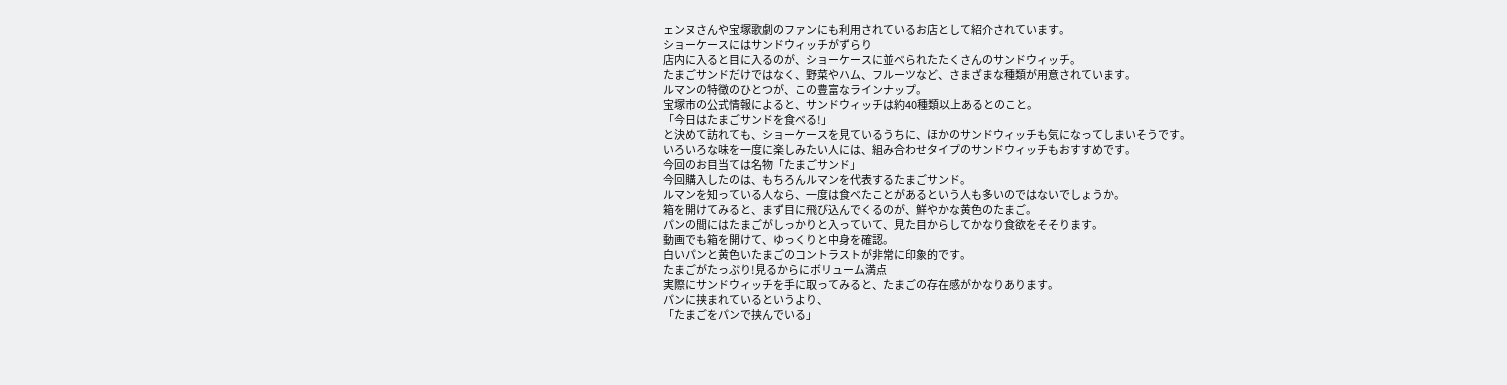ェンヌさんや宝塚歌劇のファンにも利用されているお店として紹介されています。
ショーケースにはサンドウィッチがずらり
店内に入ると目に入るのが、ショーケースに並べられたたくさんのサンドウィッチ。
たまごサンドだけではなく、野菜やハム、フルーツなど、さまざまな種類が用意されています。
ルマンの特徴のひとつが、この豊富なラインナップ。
宝塚市の公式情報によると、サンドウィッチは約40種類以上あるとのこと。
「今日はたまごサンドを食べる!」
と決めて訪れても、ショーケースを見ているうちに、ほかのサンドウィッチも気になってしまいそうです。
いろいろな味を一度に楽しみたい人には、組み合わせタイプのサンドウィッチもおすすめです。
今回のお目当ては名物「たまごサンド」
今回購入したのは、もちろんルマンを代表するたまごサンド。
ルマンを知っている人なら、一度は食べたことがあるという人も多いのではないでしょうか。
箱を開けてみると、まず目に飛び込んでくるのが、鮮やかな黄色のたまご。
パンの間にはたまごがしっかりと入っていて、見た目からしてかなり食欲をそそります。
動画でも箱を開けて、ゆっくりと中身を確認。
白いパンと黄色いたまごのコントラストが非常に印象的です。
たまごがたっぷり!見るからにボリューム満点
実際にサンドウィッチを手に取ってみると、たまごの存在感がかなりあります。
パンに挟まれているというより、
「たまごをパンで挟んでいる」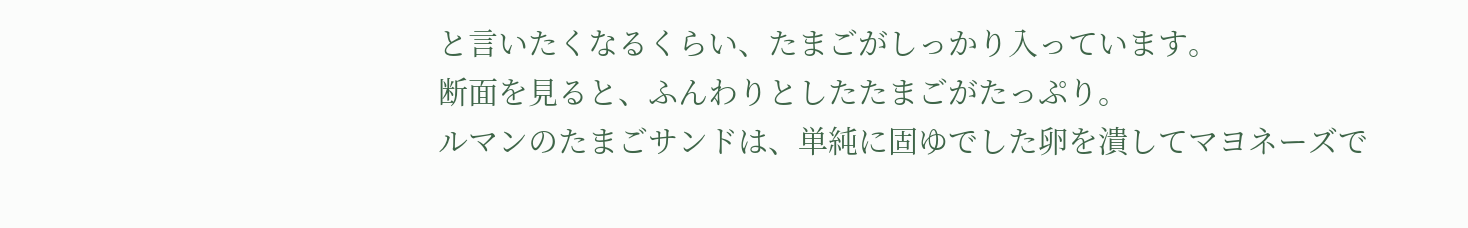と言いたくなるくらい、たまごがしっかり入っています。
断面を見ると、ふんわりとしたたまごがたっぷり。
ルマンのたまごサンドは、単純に固ゆでした卵を潰してマヨネーズで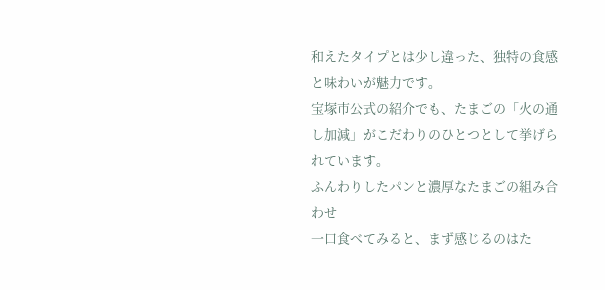和えたタイプとは少し違った、独特の食感と味わいが魅力です。
宝塚市公式の紹介でも、たまごの「火の通し加減」がこだわりのひとつとして挙げられています。
ふんわりしたパンと濃厚なたまごの組み合わせ
一口食べてみると、まず感じるのはた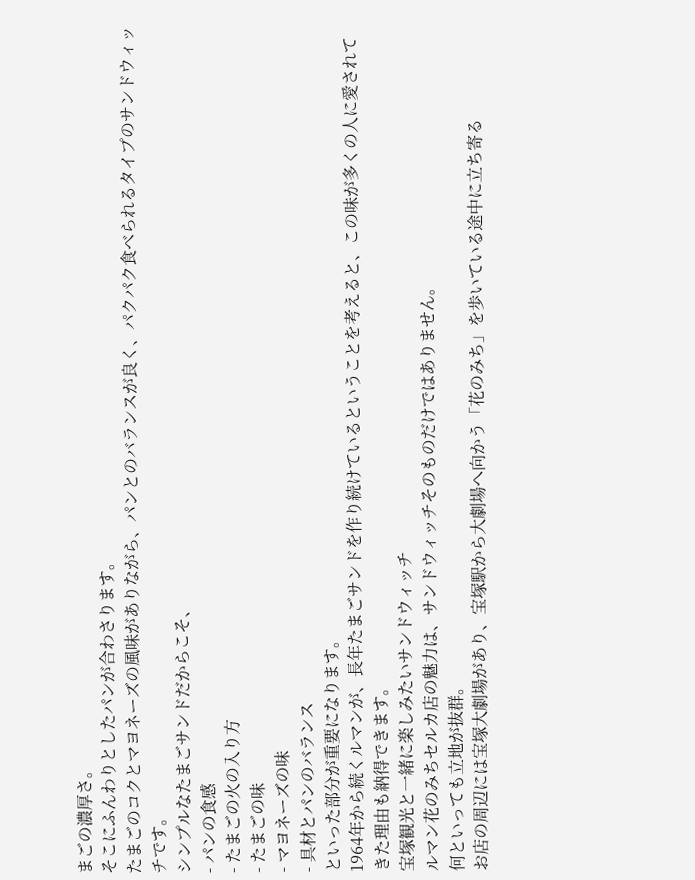まごの濃厚さ。
そこにふんわりとしたパンが合わさります。
たまごのコクとマヨネーズの風味がありながら、パンとのバランスが良く、パクパク食べられるタイプのサンドウィッチです。
シンプルなたまごサンドだからこそ、
- パンの食感
- たまごの火の入り方
- たまごの味
- マヨネーズの味
- 具材とパンのバランス
といった部分が重要になります。
1964年から続くルマンが、長年たまごサンドを作り続けているということを考えると、この味が多くの人に愛されてきた理由も納得できます。
宝塚観光と一緒に楽しみたいサンドウィッチ
ルマン花のみちセルカ店の魅力は、サンドウィッチそのものだけではありません。
何といっても立地が抜群。
お店の周辺には宝塚大劇場があり、宝塚駅から大劇場へ向かう「花のみち」を歩いている途中に立ち寄る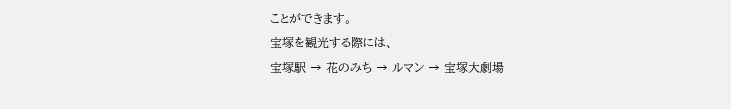ことができます。
宝塚を観光する際には、
宝塚駅 → 花のみち → ルマン → 宝塚大劇場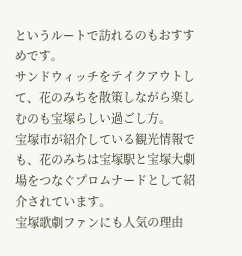というルートで訪れるのもおすすめです。
サンドウィッチをテイクアウトして、花のみちを散策しながら楽しむのも宝塚らしい過ごし方。
宝塚市が紹介している観光情報でも、花のみちは宝塚駅と宝塚大劇場をつなぐプロムナードとして紹介されています。
宝塚歌劇ファンにも人気の理由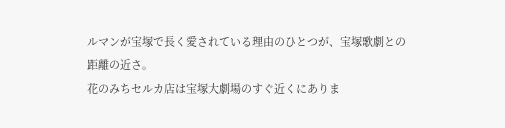ルマンが宝塚で長く愛されている理由のひとつが、宝塚歌劇との距離の近さ。
花のみちセルカ店は宝塚大劇場のすぐ近くにありま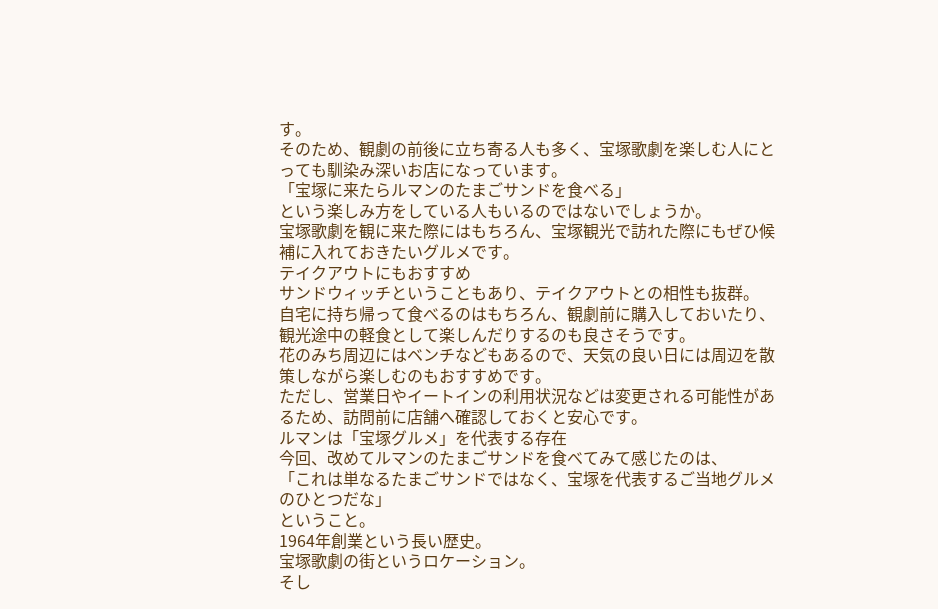す。
そのため、観劇の前後に立ち寄る人も多く、宝塚歌劇を楽しむ人にとっても馴染み深いお店になっています。
「宝塚に来たらルマンのたまごサンドを食べる」
という楽しみ方をしている人もいるのではないでしょうか。
宝塚歌劇を観に来た際にはもちろん、宝塚観光で訪れた際にもぜひ候補に入れておきたいグルメです。
テイクアウトにもおすすめ
サンドウィッチということもあり、テイクアウトとの相性も抜群。
自宅に持ち帰って食べるのはもちろん、観劇前に購入しておいたり、観光途中の軽食として楽しんだりするのも良さそうです。
花のみち周辺にはベンチなどもあるので、天気の良い日には周辺を散策しながら楽しむのもおすすめです。
ただし、営業日やイートインの利用状況などは変更される可能性があるため、訪問前に店舗へ確認しておくと安心です。
ルマンは「宝塚グルメ」を代表する存在
今回、改めてルマンのたまごサンドを食べてみて感じたのは、
「これは単なるたまごサンドではなく、宝塚を代表するご当地グルメのひとつだな」
ということ。
1964年創業という長い歴史。
宝塚歌劇の街というロケーション。
そし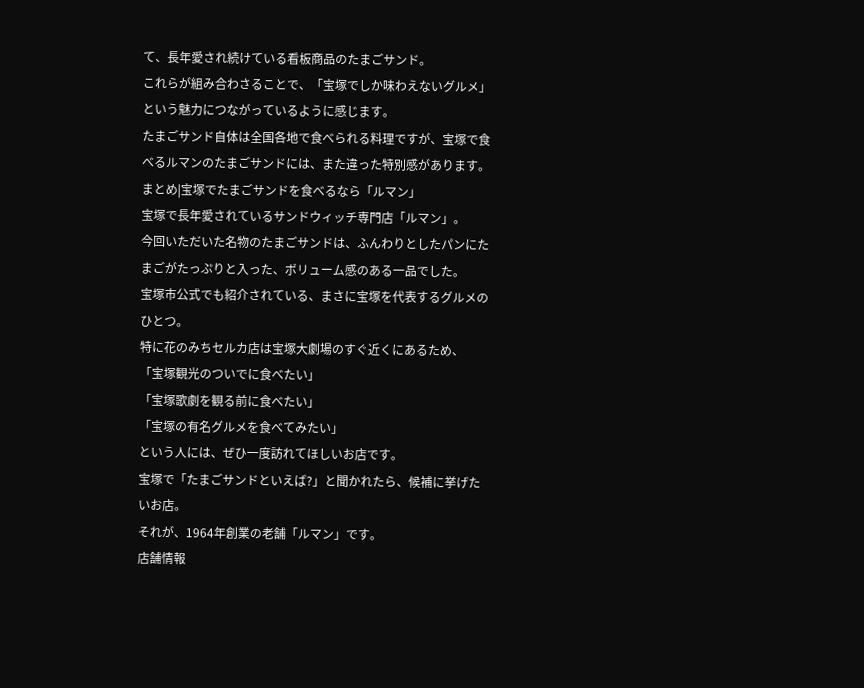て、長年愛され続けている看板商品のたまごサンド。
これらが組み合わさることで、「宝塚でしか味わえないグルメ」という魅力につながっているように感じます。
たまごサンド自体は全国各地で食べられる料理ですが、宝塚で食べるルマンのたまごサンドには、また違った特別感があります。
まとめ|宝塚でたまごサンドを食べるなら「ルマン」
宝塚で長年愛されているサンドウィッチ専門店「ルマン」。
今回いただいた名物のたまごサンドは、ふんわりとしたパンにたまごがたっぷりと入った、ボリューム感のある一品でした。
宝塚市公式でも紹介されている、まさに宝塚を代表するグルメのひとつ。
特に花のみちセルカ店は宝塚大劇場のすぐ近くにあるため、
「宝塚観光のついでに食べたい」
「宝塚歌劇を観る前に食べたい」
「宝塚の有名グルメを食べてみたい」
という人には、ぜひ一度訪れてほしいお店です。
宝塚で「たまごサンドといえば?」と聞かれたら、候補に挙げたいお店。
それが、1964年創業の老舗「ルマン」です。
店舗情報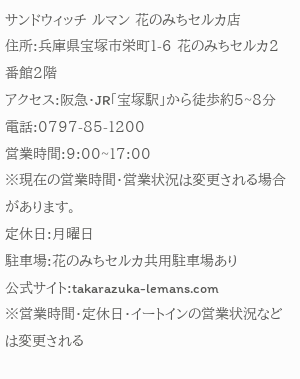サンドウィッチ ルマン 花のみちセルカ店
住所:兵庫県宝塚市栄町1-6 花のみちセルカ2番館2階
アクセス:阪急・JR「宝塚駅」から徒歩約5~8分
電話:0797-85-1200
営業時間:9:00~17:00
※現在の営業時間・営業状況は変更される場合があります。
定休日:月曜日
駐車場:花のみちセルカ共用駐車場あり
公式サイト:takarazuka-lemans.com
※営業時間・定休日・イートインの営業状況などは変更される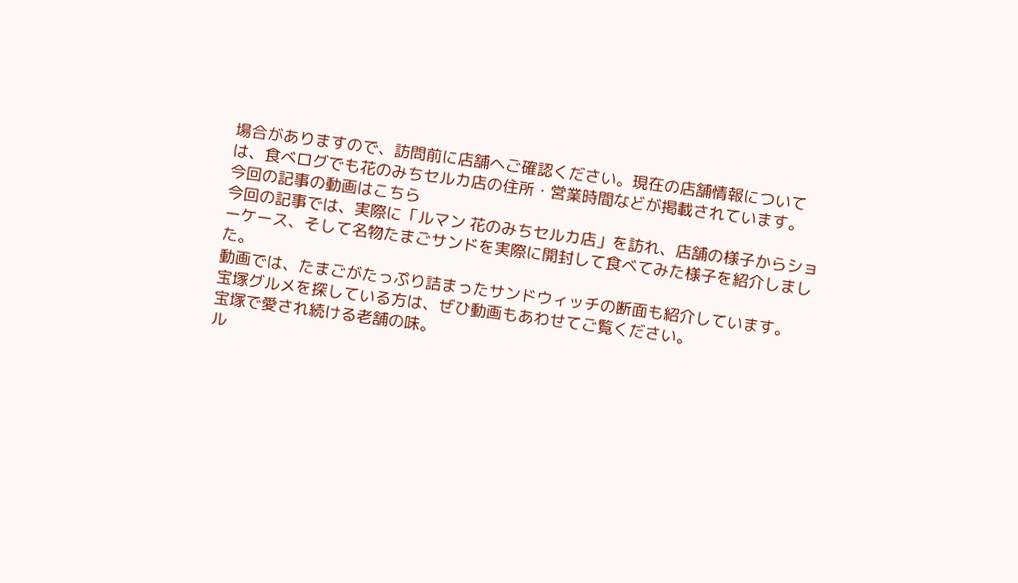場合がありますので、訪問前に店舗へご確認ください。現在の店舗情報については、食べログでも花のみちセルカ店の住所・営業時間などが掲載されています。
今回の記事の動画はこちら
今回の記事では、実際に「ルマン 花のみちセルカ店」を訪れ、店舗の様子からショーケース、そして名物たまごサンドを実際に開封して食べてみた様子を紹介しました。
動画では、たまごがたっぷり詰まったサンドウィッチの断面も紹介しています。
宝塚グルメを探している方は、ぜひ動画もあわせてご覧ください。
宝塚で愛され続ける老舗の味。
ル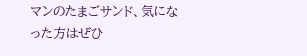マンのたまごサンド、気になった方はぜひ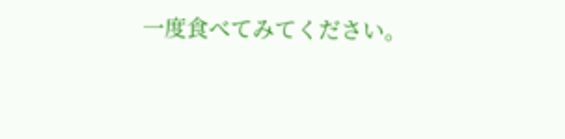一度食べてみてください。